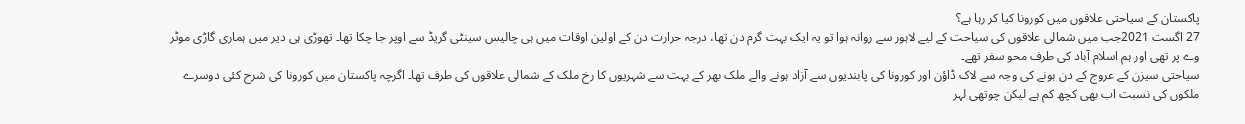پاکستان کے سیاحتی علاقوں میں کورونا کیا کر رہا ہے؟
27 اگست 2021جب میں شمالی علاقوں کی سیاحت کے لیے لاہور سے روانہ ہوا تو یہ ایک بہت گرم دن تھا، درجہ حرارت دن کے اولین اوقات میں ہی چالیس سینٹی گریڈ سے اوپر جا چکا تھا۔ تھوڑی ہی دیر میں ہماری گاڑی موٹر وے پر تھی اور ہم اسلام آباد کی طرف محو سفر تھے۔
سیاحتی سیزن کے عروج کے دن ہونے کی وجہ سے لاک ڈاؤن اور کورونا کی پابندیوں سے آزاد ہونے والے ملک بھر کے بہت سے شہریوں کا رخ ملک کے شمالی علاقوں کی طرف تھا۔ اگرچہ پاکستان میں کورونا کی شرح کئی دوسرے ملکوں کی نسبت اب بھی کچھ کم ہے لیکن چوتھی لہر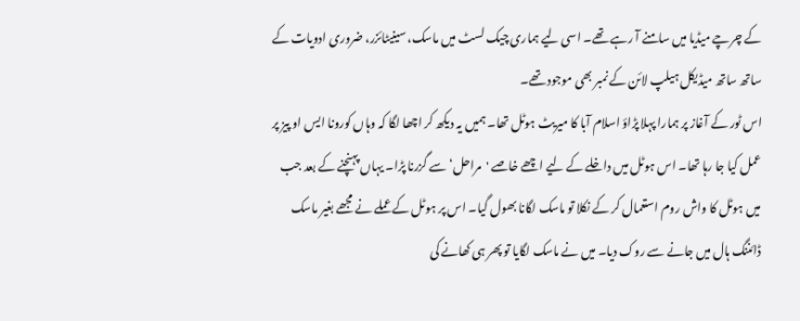کے چرچے میڈیا میں سامنے آ رہے تھے۔ اسی لیے ہماری چیک لسٹ میں ماسک، سینیٹائزر، ضروری ادویات کے ساتھ ساتھ میڈیکل ہیلپ لائن کے نمبر بھی موجود تھے۔
اس ٹور کے آغاز پر ہمارا پہلا پڑاؤ اسلام آبا کا میریٹ ہوٹل تھا۔ ہمیں یہ دیکھ کر اچھا لگا کہ وہاں کورونا ایس او پیز پر عمل کیا جا رہا تھا۔ اس ہوٹل میں داخلے کے لیے اچھے خاصے 'مراحل‘ سے گزرنا پڑا۔ یہاں پہنچنے کے بعد جب میں ہوٹل کا واش روم استعمال کر کے نکلا تو ماسک لگانا بھول گیا۔ اس پر ہوٹل کے عملے نے مجھے بغیر ماسک ڈائننگ ہال میں جانے سے روک دیا۔ میں نے ماسک لگایا تو پھر ہی کھانے کی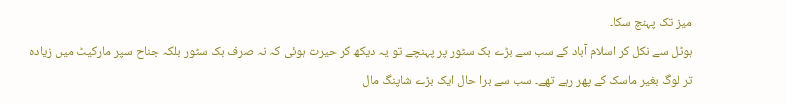میز تک پہنچ سکا۔
ہوٹل سے نکل کر اسلام آباد کے سب سے بڑے بک سٹور پر پہنچے تو یہ دیکھ کر حیرت ہوئی کہ نہ صرف بک سٹور بلکہ جناح سپر مارکیٹ میں زیادہ تر لوگ بغیر ماسک کے پھر رہے تھے۔ سب سے برا حال ایک بڑے شاپنگ مال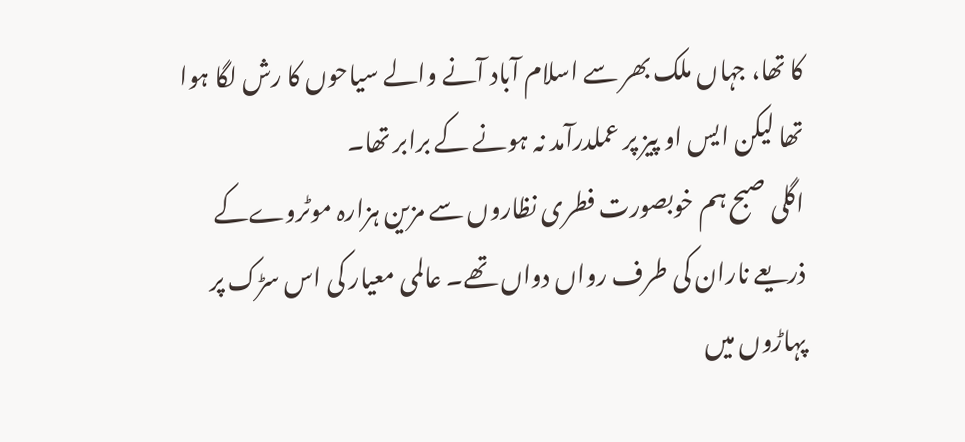کا تھا، جہاں ملک بھر سے اسلام آباد آنے والے سیاحوں کا رش لگا ہوا تھا لیکن ایس او پیز پر عملدرآمد نہ ہونے کے برابر تھا۔
اگلی صبح ہم خوبصورت فطری نظاروں سے مزین ہزارہ موٹروےکے ذریعے ناران کی طرف رواں دواں تھے۔ عالمی معیار کی اس سڑک پر پہاڑوں میں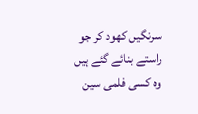سرنگیں کھود کر جو راستے بنائے گئے ہیں وہ کسی فلمی سین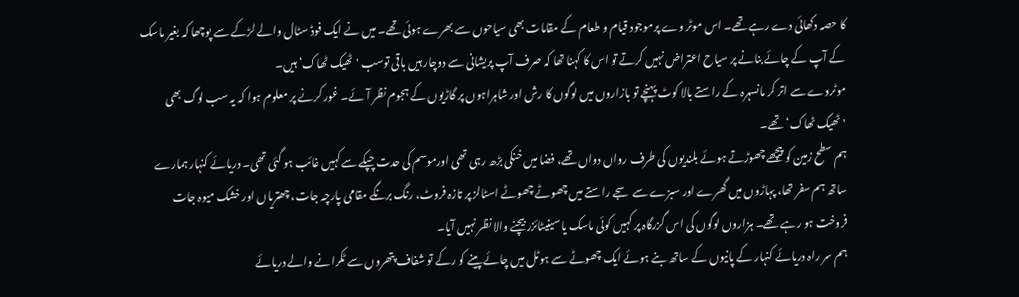کا حصہ دکھائی دے رہے تھے۔ اس موٹر وے پرموجود قیام و طعام کے مقامات بھی سیاحوں سے بھرے ہوئی تھے۔ میں نے ایک فوڈ سٹال والے لڑکے سے پوچھا کہ بغیر ماسک کے آپ کے چائے بنانے پر سیاح اعتراض نہیں کرتے تو اس کا کہنا تھا کہ صرف آپ پریشانی سے دوچار ہیں باقی توسب 'ٹھیک ٹھاک‘ ہیں۔
موٹروے سے اتر کر مانسہرہ کے راستے بالا کوٹ پہنچے تو بازاروں میں لوگوں کا رش اور شاہراہوں پر گاڑیوں کے ہجوم نظر آئے۔ غور کرنے پر معلوم ہوا کہ یہ سب لوگ بھی 'ٹھیک ٹھاک‘ تھے۔
ہم سطح زمین کو پیچھے چھوڑتے ہوئے بلندیوں کی طرف رواں دواں تھے، فضا میں خنکی بڑھ رہی تھی اورموسم کی حدت چپکے سےکہیں غائب ہو گئی تھی۔ دریائے کنہار ہمارے ساتھ ہم سفر تھا، پہاڑوں میں گھرے اور سبزے سے سجے راستے میں چھوٹے چھوٹے اسٹالز پر تازہ فروٹ، رنگ برنگے مقامی پارچہ جات، چھتریاں اور خشک میوہ جات فروخت ہو رہے تھے۔ ہزاروں لوگوں کی اس گزرگاہ پر کہیں کوئی ماسک یا سینیٹائزر بیچنے والا نظر نہیں آیا۔
ہم سر راہ دریائے کنہار کے پانیوں کے ساتھ بنے ہوئے ایک چھوٹے سے ہوٹل میں چائے پینے کو رکے تو شفاف پتھروں سے ٹکرانے والے دریائے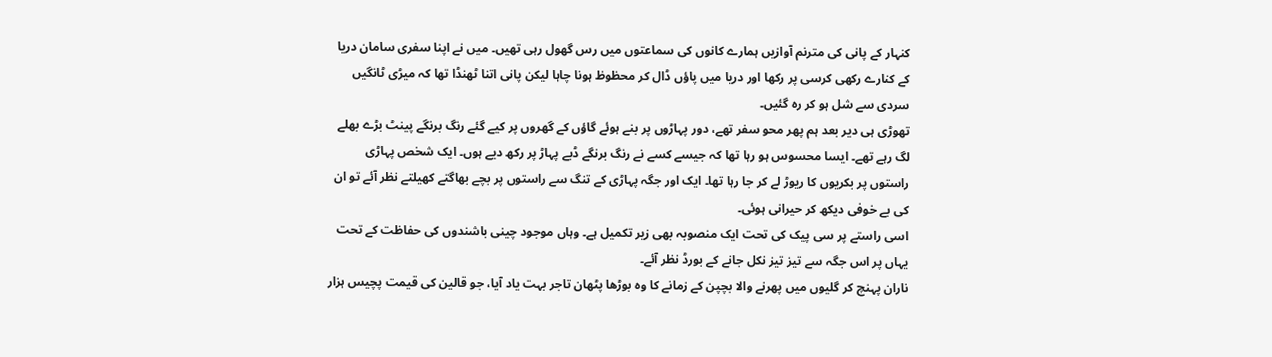کنہار کے پانی کی مترنم آوازیں ہمارے کانوں کی سماعتوں میں رس گھول رہی تھیں۔ میں نے اپنا سفری سامان دریا کے کنارے رکھی کرسی پر رکھا اور دریا میں پاؤں ڈال کر محظوظ ہونا چاہا لیکن پانی اتنا ٹھنڈا تھا کہ میڑی ٹانگیں سردی سے شل ہو کر رہ گئیں۔
تھوڑی ہی دیر بعد ہم پھر محو سفر تھے، دور پہاڑوں پر بنے ہوئے گاؤں کے گھروں پر کیے گئے رنگ برنگے پینٹ بڑے بھلے لگ رہے تھے۔ ایسا محسوس ہو رہا تھا کہ جیسے کسے نے رنگ برنگے ڈبے پہاڑ پر رکھ دیے ہوں۔ ایک شخص پہاڑی راستوں پر بکریوں کا ریوڑ لے کر جا رہا تھا۔ ایک اور جگہ پہاڑی کے تنگ سے راستوں پر بچے بھاگتے کھیلتے نظر آئے تو ان کی بے خوفی دیکھ کر حیرانی ہوئی۔
اسی راستے پر سی پیک کی تحت ایک منصوبہ بھی زیر تکمیل ہے۔ وہاں موجود چینی باشندوں کی حفاظت کے تحت یہاں پر اس جگہ سے تیز تیز نکل جانے کے بورڈ نظر آئے۔
ناران پہنچ کر گلیوں میں پھرنے والا بچپن کے زمانے کا وہ بوڑھا پٹھان تاجر بہت یاد آیا، جو قالین کی قیمت پچیس ہزار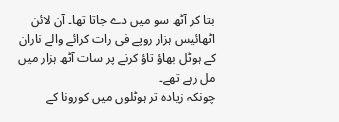بتا کر آٹھ سو میں دے جاتا تھا۔ آن لائن اٹھائیس ہزار روپے فی رات کرائے والے ناران کے ہوٹل بھاؤ تاؤ کرنے پر سات آٹھ ہزار میں مل رہے تھے۔
چونکہ زیادہ تر ہوٹلوں میں کورونا کے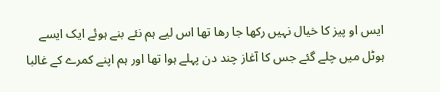ایس او پیز کا خیال نہیں رکھا جا رھا تھا اس لیے ہم نئے بنے ہوئے ایک ایسے ہوٹل میں چلے گئے جس کا آغاز چند دن پہلے ہوا تھا اور ہم اپنے کمرے کے غالبا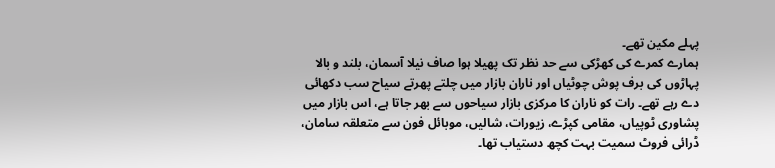پہلے مکین تھے۔
ہمارے کمرے کی کھڑکی سے حد نظر تک پھیلا ہوا صاف نیلا آسمان، بلند و بالا پہاڑوں کی برف پوش چوٹیاں اور ناران بازار میں چلتے پھرتے سیاح سب دکھائی دے رہے تھے۔ رات کو ناران کا مرکزی بازار سیاحوں سے بھر جاتا ہے، اس بازار میں پشاوری ٹوپیاں، مقامی کپڑے، زیورات، شالیں، موبائل فون سے متعلقہ سامان، ڈرائی فروٹ سمیت بہت کچھ دستیاب تھا۔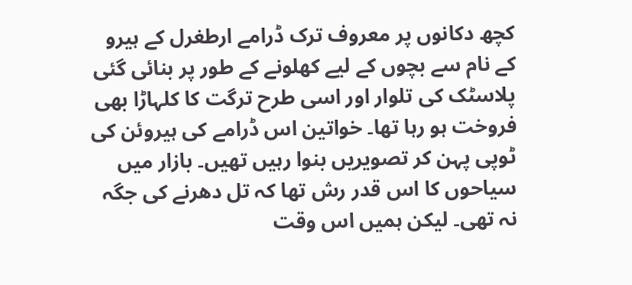کچھ دکانوں پر معروف ترک ڈرامے ارطغرل کے ہیرو کے نام سے بچوں کے لیے کھلونے کے طور پر بنائی گئی پلاسٹک کی تلوار اور اسی طرح ترگت کا کلہاڑا بھی فروخت ہو رہا تھا۔ خواتین اس ڈرامے کی ہیروئن کی ٹوپی پہن کر تصویریں بنوا رہیں تھیں۔ بازار میں سیاحوں کا اس قدر رش تھا کہ تل دھرنے کی جگہ نہ تھی۔ لیکن ہمیں اس وقت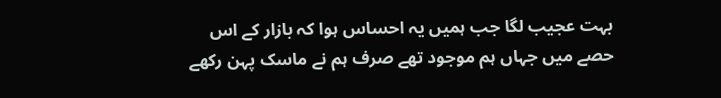بہت عجیب لگا جب ہمیں یہ احساس ہوا کہ بازار کے اس حصے میں جہاں ہم موجود تھے صرف ہم نے ماسک پہن رکھے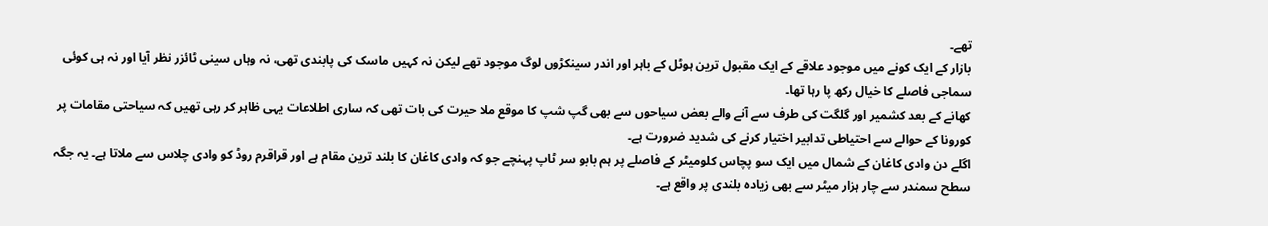تھے۔
بازار کے ایک کونے میں موجود علاقے کے ایک مقبول ترین ہوٹل کے باہر اور اندر سینکڑوں لوگ موجود تھے لیکن نہ کہیں ماسک کی پابندی تھی، نہ وہاں سینی ٹائزر نظر آیا اور نہ ہی کوئی سماجی فاصلے کا خیال رکھ پا رہا تھا۔
کھانے کے بعد کشمیر اور گلگت کی طرف سے آنے والے بعض سیاحوں سے بھی گپ شپ کا موقع ملا حیرت کی بات تھی کہ ساری اطلاعات یہی ظاہر کر رہی تھیں کہ سیاحتی مقامات پر کورونا کے حوالے سے احتیاطی تدابیر اختیار کرنے کی شدید ضرورت ہے۔
اگلے دن وادی کاغان کے شمال میں ایک سو پچاس کلومیٹر کے فاصلے پر ہم بابو سر ٹاپ پہنچے جو کہ وادی کاغان کا بلند ترین مقام ہے اور قراقرم روڈ کو وادی چلاس سے ملاتا ہے۔ یہ جگہ سطح سمندر سے چار ہزار میٹر سے بھی زیادہ بلندی پر واقع ہے۔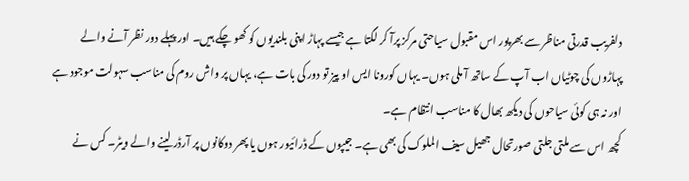دلفریب قدرتی مناظر سے بھرپور اس مقبول سیاحتی مرکز پرآ کر لگتا ہے جیسے پہاڑ اپنی بلندیوں کو کھو چکے ہیں۔ اور پہلے دور نظر آنے والے پہاڑوں کی چوٹیاں اب آپ کے ساتھ آ ملی ہوں۔ یہاں کورونا ایس او پیز تو دور کی بات ہے، یہاں پر واش روم کی مناسب سہولت موجود ہے اور نہ ہی کوئی سیاحوں کی دیکھ بھال کا مناسب انتظام ہے۔
کچھ اس سے ملتی جلتی صورتحال جھیل سیف الملوک کی بھی ہے۔ جیپوں کے ڈرائیور ہوں یا پھر دوکانوں پر آرڈر لینے والے ویٹر۔ کس نے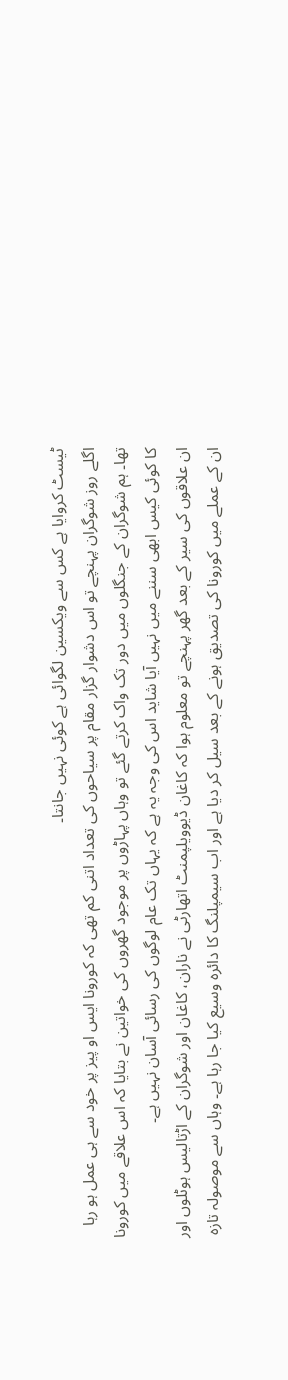ٹیسٹ کروایا ہے کس سے ویکسین لگوائی ہے کوئی نہیں جانتا۔
اگلے روز شوگران پہنچے تو اس دشوار گزار مقام پر سیاحوں کی تعداد اتنی کم تھی کہ کورونا ایس او پیز پر خود سے ہی عمل ہو رہا تھا۔ ہم شوگران کے جنگلوں میں دور تک واک کرتے گئے تو وہاں پہاڑوں پر موجود گھروں کی خواتین نے بتایا کہ اس علاقے میں کورونا کا کوئی کیس ابھی سننے میں نہیں آیا شاید اس کی وجہ یہ ہے کہ یہاں تک عام لوگوں کی رسائی آسان نہیں ہے۔
ان علاقوں کی سیر کے بعد گھر پہنچے تو معلوم ہوا کہ کاغان ڈیوویلپمنٹ اتھارٹی نے ناران، کاغان اور شوگران کے اڑتالیس ہوٹلوں اور ان کے عملے میں کورونا کی تصدیق ہونے کے بعد سیل کر دیا ہے اور اب سیمپلنگ کا دائرہ وسیع کیا جا رہا ہے۔ وہاں سے موصولہ تازہ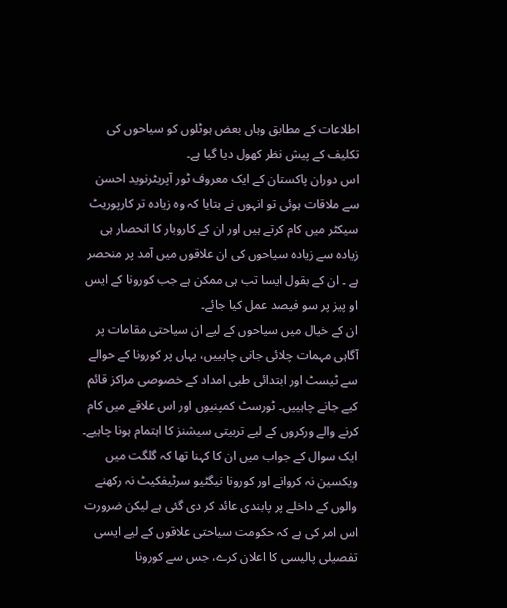اطلاعات کے مطابق وہاں بعض ہوٹلوں کو سیاحوں کی تکلیف کے پیش نظر کھول دیا گیا ہے۔
اس دوران پاکستان کے ایک معروف ٹور آپریٹرنوید احسن سے ملاقات ہوئی تو انہوں نے بتایا کہ وہ زیادہ تر کارپوریٹ سیکٹر میں کام کرتے ہیں اور ان کے کاروبار کا انحصار ہی زیادہ سے زیادہ سیاحوں کی ان علاقوں میں آمد پر منحصر ہے ۔ ان کے بقول ایسا تب ہی ممکن ہے جب کورونا کے ایس او پیز پر سو فیصد عمل کیا جائے۔
ان کے خیال میں سیاحوں کے لیے ان سیاحتی مقامات پر آگاہی مہمات چلائی جانی چاہییں، یہاں پر کورونا کے حوالے سے ٹیسٹ اور ابتدائی طبی امداد کے خصوصی مراکز قائم کیے جانے چاہییں۔ ٹورسٹ کمپنیوں اور اس علاقے میں کام کرنے والے ورکروں کے لیے تربیتی سیشنز کا اہتمام ہونا چاہیے۔ ایک سوال کے جواب میں ان کا کہنا تھا کہ گلگت میں ویکسین نہ کروانے اور کورونا نیگٹیو سرٹیفکیٹ نہ رکھنے والوں کے داخلے پر پابندی عائد کر دی گئی ہے لیکن ضرورت اس امر کی ہے کہ حکومت سیاحتی علاقوں کے لیے ایسی تفصیلی پالیسی کا اعلان کرے، جس سے کورونا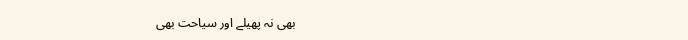بھی نہ پھیلے اور سیاحت بھی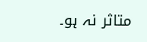متاثر نہ ہو۔